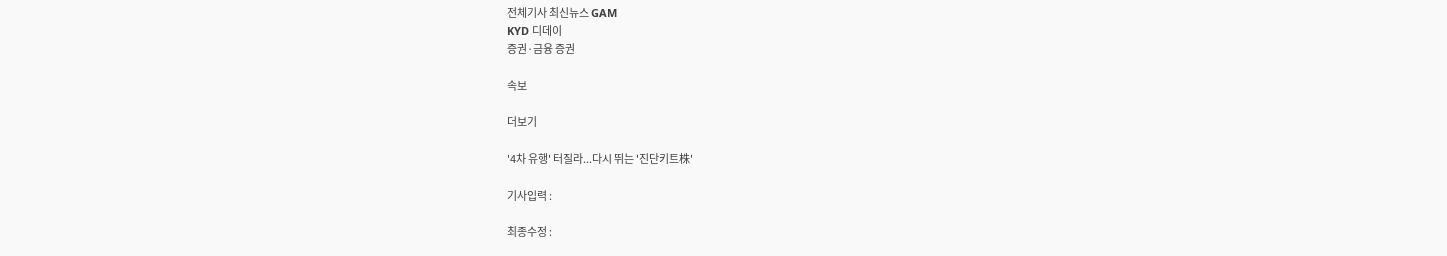전체기사 최신뉴스 GAM
KYD 디데이
증권·금융 증권

속보

더보기

'4차 유행' 터질라...다시 뛰는 '진단키트株'

기사입력 :

최종수정 :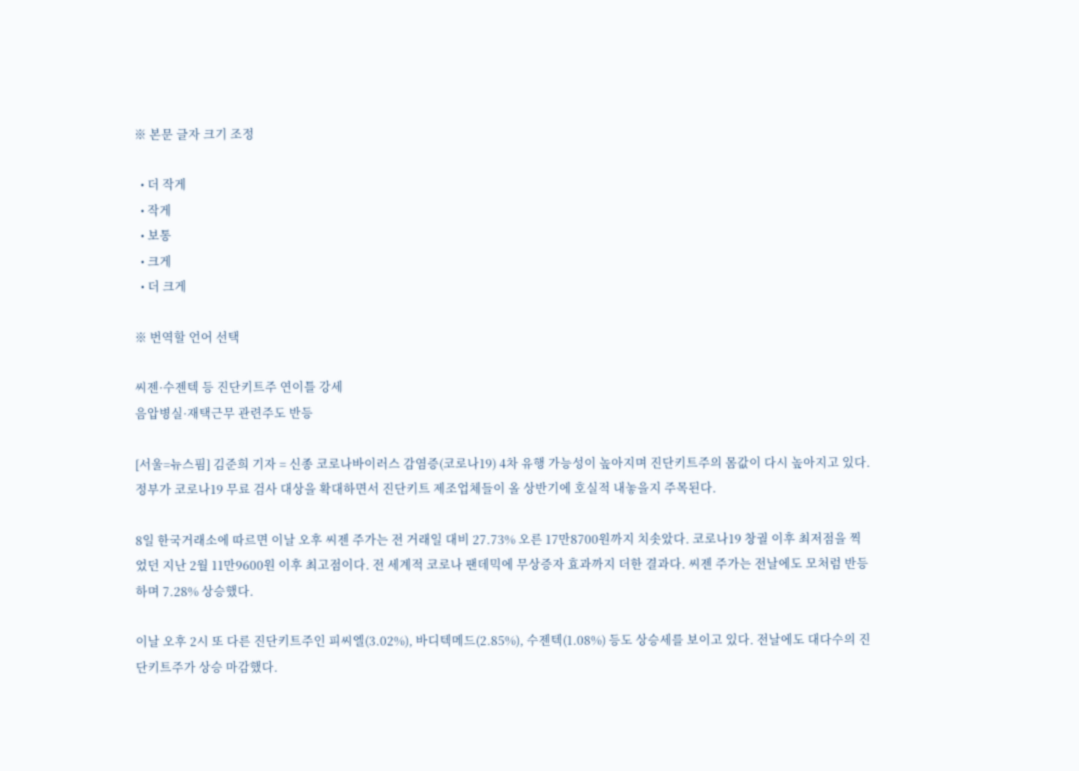※ 본문 글자 크기 조정

  • 더 작게
  • 작게
  • 보통
  • 크게
  • 더 크게

※ 번역할 언어 선택

씨젠·수젠텍 등 진단키트주 연이틀 강세
음압병실·재택근무 관련주도 반등

[서울=뉴스핌] 김준희 기자 = 신종 코로나바이러스 감염증(코로나19) 4차 유행 가능성이 높아지며 진단키트주의 몸값이 다시 높아지고 있다. 정부가 코로나19 무료 검사 대상을 확대하면서 진단키트 제조업체들이 올 상반기에 호실적 내놓을지 주목된다.

8일 한국거래소에 따르면 이날 오후 씨젠 주가는 전 거래일 대비 27.73% 오른 17만8700원까지 치솟았다. 코로나19 창궐 이후 최저점을 찍었던 지난 2월 11만9600원 이후 최고점이다. 전 세계적 코로나 팬데믹에 무상증자 효과까지 더한 결과다. 씨젠 주가는 전날에도 모처럼 반등하며 7.28% 상승했다.

이날 오후 2시 또 다른 진단키트주인 피씨엘(3.02%), 바디텍메드(2.85%), 수젠텍(1.08%) 등도 상승세를 보이고 있다. 전날에도 대다수의 진단키트주가 상승 마감했다.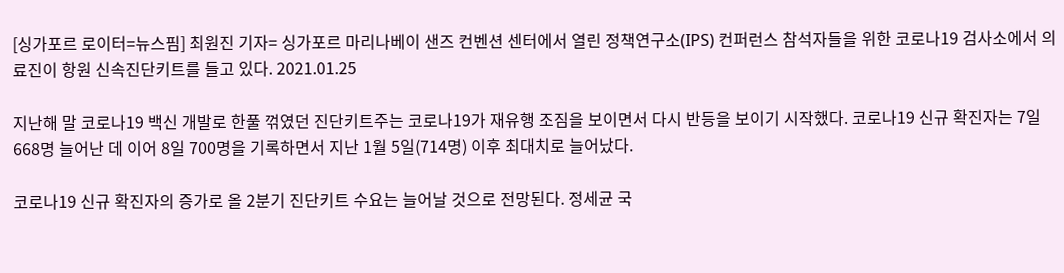[싱가포르 로이터=뉴스핌] 최원진 기자= 싱가포르 마리나베이 샌즈 컨벤션 센터에서 열린 정책연구소(IPS) 컨퍼런스 참석자들을 위한 코로나19 검사소에서 의료진이 항원 신속진단키트를 들고 있다. 2021.01.25

지난해 말 코로나19 백신 개발로 한풀 꺾였던 진단키트주는 코로나19가 재유행 조짐을 보이면서 다시 반등을 보이기 시작했다. 코로나19 신규 확진자는 7일 668명 늘어난 데 이어 8일 700명을 기록하면서 지난 1월 5일(714명) 이후 최대치로 늘어났다.

코로나19 신규 확진자의 증가로 올 2분기 진단키트 수요는 늘어날 것으로 전망된다. 정세균 국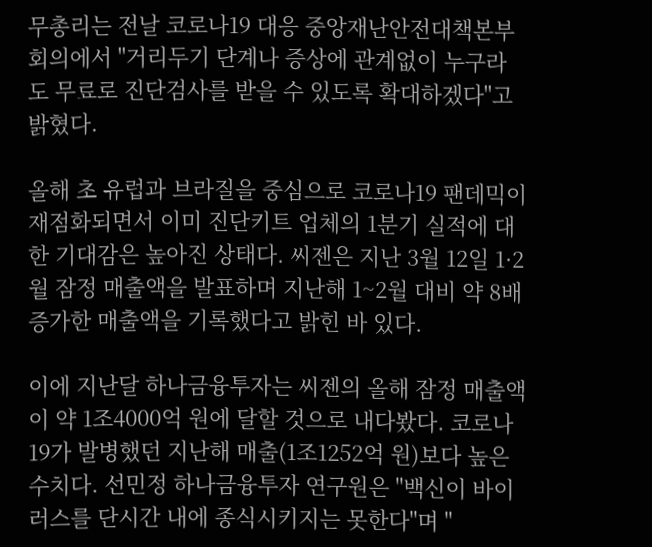무총리는 전날 코로나19 대응 중앙재난안전대책본부 회의에서 "거리두기 단계나 증상에 관계없이 누구라도 무료로 진단검사를 받을 수 있도록 확대하겠다"고 밝혔다.

올해 초 유럽과 브라질을 중심으로 코로나19 팬데믹이 재점화되면서 이미 진단키트 업체의 1분기 실적에 대한 기대감은 높아진 상태다. 씨젠은 지난 3월 12일 1·2월 잠정 매출액을 발표하며 지난해 1~2월 대비 약 8배 증가한 매출액을 기록했다고 밝힌 바 있다.

이에 지난달 하나금융투자는 씨젠의 올해 잠정 매출액이 약 1조4000억 원에 달할 것으로 내다봤다. 코로나19가 발병했던 지난해 매출(1조1252억 원)보다 높은 수치다. 선민정 하나금융투자 연구원은 "백신이 바이러스를 단시간 내에 종식시키지는 못한다"며 "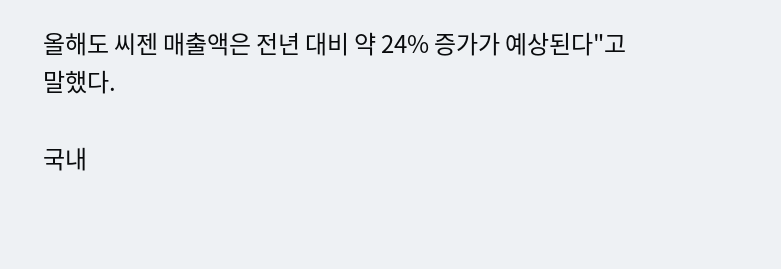올해도 씨젠 매출액은 전년 대비 약 24% 증가가 예상된다"고 말했다.

국내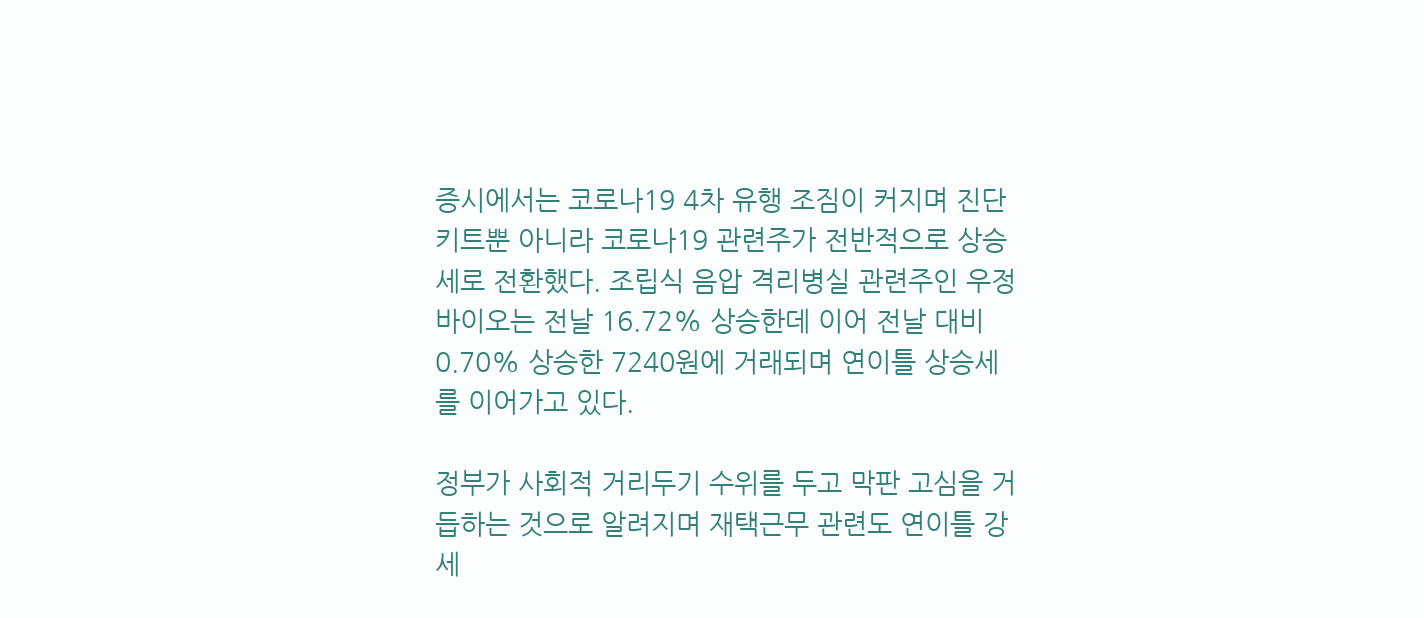증시에서는 코로나19 4차 유행 조짐이 커지며 진단키트뿐 아니라 코로나19 관련주가 전반적으로 상승세로 전환했다. 조립식 음압 격리병실 관련주인 우정바이오는 전날 16.72% 상승한데 이어 전날 대비 0.70% 상승한 7240원에 거래되며 연이틀 상승세를 이어가고 있다.

정부가 사회적 거리두기 수위를 두고 막판 고심을 거듭하는 것으로 알려지며 재택근무 관련도 연이틀 강세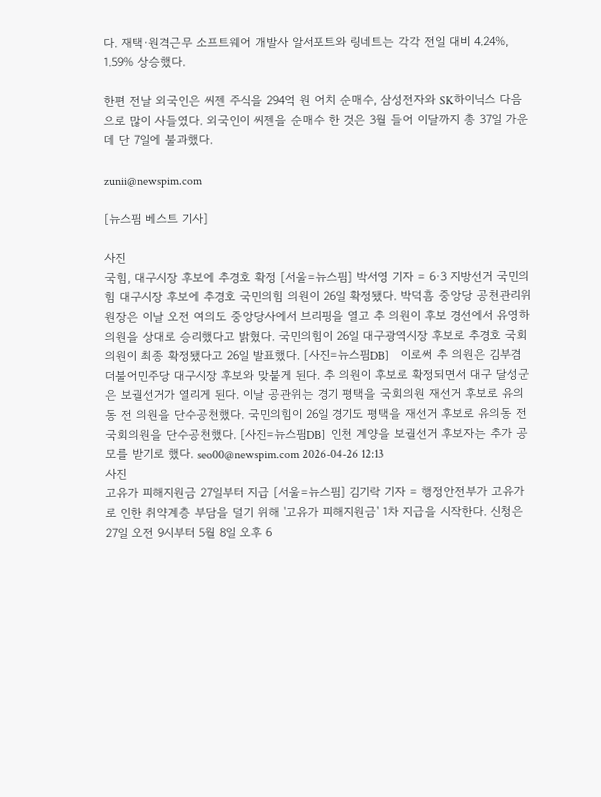다. 재택·원격근무 소프트웨어 개발사 알서포트와 링네트는 각각 전일 대비 4.24%, 1.59% 상승했다.

한편 전날 외국인은 씨젠 주식을 294억 원 어치 순매수, 삼성전자와 SK하이닉스 다음으로 많이 사들였다. 외국인이 씨젠을 순매수 한 것은 3월 들어 이달까지 총 37일 가운데 단 7일에 불과했다.

zunii@newspim.com

[뉴스핌 베스트 기사]

사진
국힘, 대구시장 후보에 추경호 확정 [서울=뉴스핌] 박서영 기자 = 6·3 지방선거 국민의힘 대구시장 후보에 추경호 국민의힘 의원이 26일 확정됐다. 박덕흠 중앙당 공천관리위원장은 이날 오전 여의도 중앙당사에서 브리핑을 열고 추 의원이 후보 경선에서 유영하 의원을 상대로 승리했다고 밝혔다. 국민의힘이 26일 대구광역시장 후보로 추경호 국회의원이 최종 확정됐다고 26일 발표했다. [사진=뉴스핌DB]    이로써 추 의원은 김부겸 더불어민주당 대구시장 후보와 맞붙게 된다. 추 의원이 후보로 확정되면서 대구 달성군은 보궐선거가 열리게 된다. 이날 공관위는 경기 평택을 국회의원 재선거 후보로 유의동 전 의원을 단수공천했다. 국민의힘이 26일 경기도 평택을 재선거 후보로 유의동 전 국회의원을 단수공천했다. [사진=뉴스핌DB]  인천 계양을 보궐선거 후보자는 추가 공모를 받기로 했다. seo00@newspim.com 2026-04-26 12:13
사진
고유가 피해지원금 27일부터 지급 [서울=뉴스핌] 김기락 기자 = 행정안전부가 고유가로 인한 취약계층 부담을 덜기 위해 '고유가 피해지원금' 1차 지급을 시작한다. 신청은 27일 오전 9시부터 5월 8일 오후 6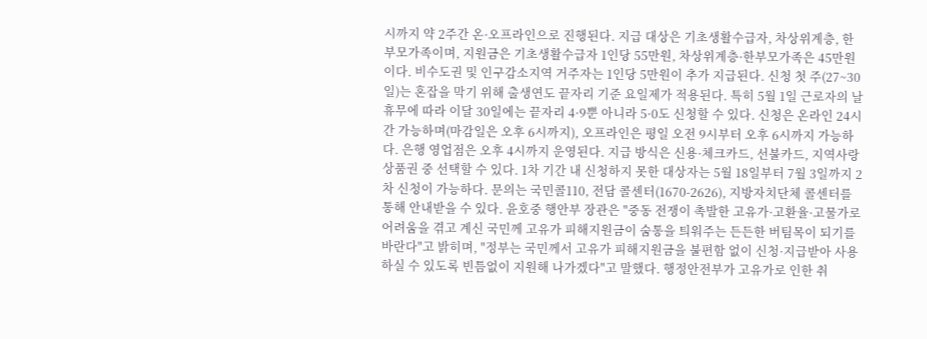시까지 약 2주간 온·오프라인으로 진행된다. 지급 대상은 기초생활수급자, 차상위계층, 한부모가족이며, 지원금은 기초생활수급자 1인당 55만원, 차상위계층·한부모가족은 45만원이다. 비수도권 및 인구감소지역 거주자는 1인당 5만원이 추가 지급된다. 신청 첫 주(27~30일)는 혼잡을 막기 위해 출생연도 끝자리 기준 요일제가 적용된다. 특히 5월 1일 근로자의 날 휴무에 따라 이달 30일에는 끝자리 4·9뿐 아니라 5·0도 신청할 수 있다. 신청은 온라인 24시간 가능하며(마감일은 오후 6시까지), 오프라인은 평일 오전 9시부터 오후 6시까지 가능하다. 은행 영업점은 오후 4시까지 운영된다. 지급 방식은 신용·체크카드, 선불카드, 지역사랑상품권 중 선택할 수 있다. 1차 기간 내 신청하지 못한 대상자는 5월 18일부터 7월 3일까지 2차 신청이 가능하다. 문의는 국민콜110, 전담 콜센터(1670-2626), 지방자치단체 콜센터를 통해 안내받을 수 있다. 윤호중 행안부 장관은 "중동 전쟁이 촉발한 고유가·고환율·고물가로 어려움을 겪고 계신 국민께 고유가 피해지원금이 숨통을 틔워주는 든든한 버팀목이 되기를 바란다"고 밝히며, "정부는 국민께서 고유가 피해지원금을 불편함 없이 신청·지급받아 사용하실 수 있도록 빈틈없이 지원해 나가겠다"고 말했다. 행정안전부가 고유가로 인한 취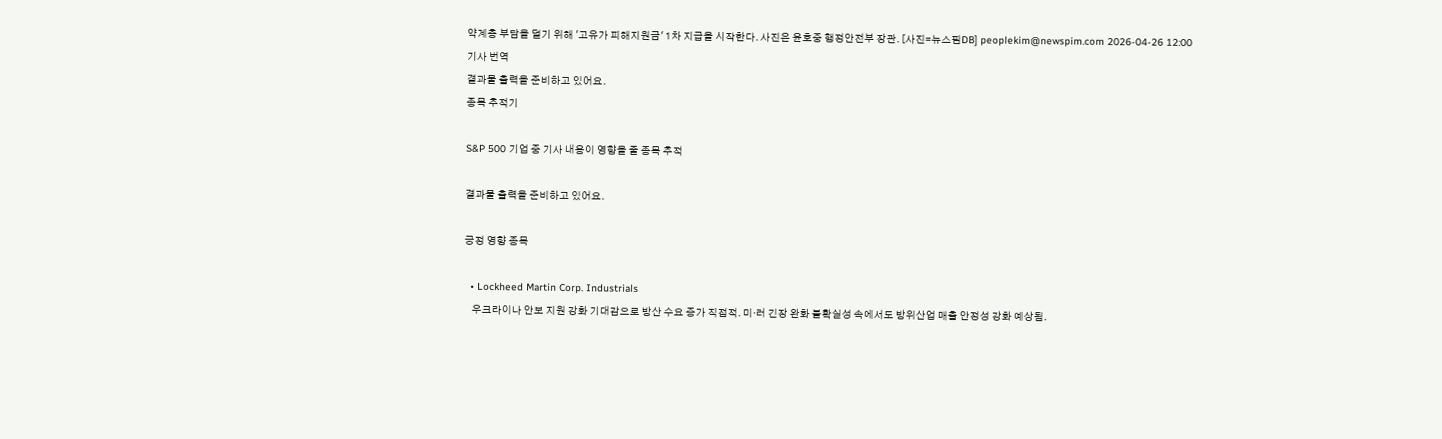약계층 부담을 덜기 위해 '고유가 피해지원금' 1차 지급을 시작한다. 사진은 윤호중 행정안전부 장관. [사진=뉴스핌DB] peoplekim@newspim.com 2026-04-26 12:00
기사 번역
결과물 출력을 준비하고 있어요.
종목 추적기

S&P 500 기업 중 기사 내용이 영향을 줄 종목 추적

결과물 출력을 준비하고 있어요.

긍정 영향 종목

  • Lockheed Martin Corp. Industrials
    우크라이나 안보 지원 강화 기대감으로 방산 수요 증가 직접적. 미·러 긴장 완화 불확실성 속에서도 방위산업 매출 안정성 강화 예상됨.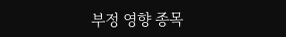부정 영향 종목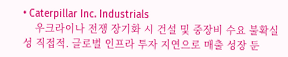• Caterpillar Inc. Industrials
    우크라이나 전쟁 장기화 시 건설 및 중장비 수요 불확실성 직접적. 글로벌 인프라 투자 지연으로 매출 성장 둔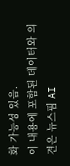화 가능성 있음.
이 내용에 포함된 데이터와 의견은 뉴스핌 AI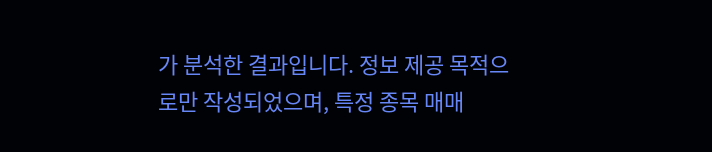가 분석한 결과입니다. 정보 제공 목적으로만 작성되었으며, 특정 종목 매매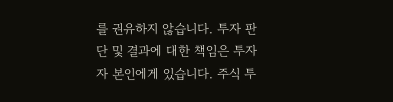를 권유하지 않습니다. 투자 판단 및 결과에 대한 책임은 투자자 본인에게 있습니다. 주식 투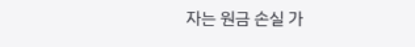자는 원금 손실 가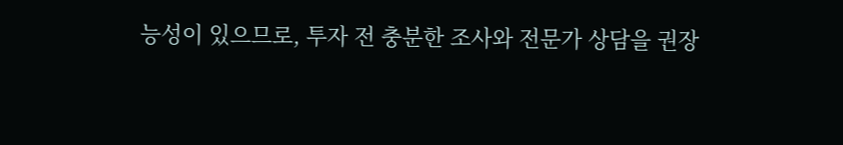능성이 있으므로, 투자 전 충분한 조사와 전문가 상담을 권장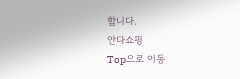합니다.
안다쇼핑
Top으로 이동